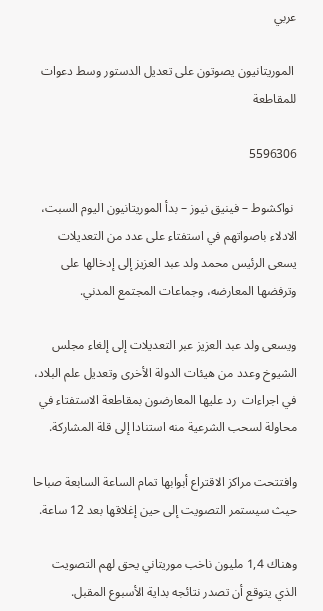عربي

 الموريتانيون يصوتون على تعديل الدستور وسط دعوات للمقاطعة

5596306

 نواكشوط – فينيق نيوز – بدأ الموريتانيون اليوم السبت، الادلاء باصواتهم في استفتاء على عدد من التعديلات يسعى الرئيس محمد ولد عبد العزيز إلى إدخالها على وترفضها المعارضه، وجماعات المجتمع المدني.

ويسعى ولد عبد العزيز عبر التعديلات إلى إلغاء مجلس الشيوخ وعدد من هيئات الدولة الأخرى وتعديل علم البلاد، في اجراءات  رد عليها المعارضون بمقاطعة الاستفتاء في محاولة لسحب الشرعية منه استنادا إلى قلة المشاركة.

وافتتحت مراكز الاقتراع أبوابها تمام الساعة السابعة صباحا حيث سيستمر التصويت إلى حين إغلاقها بعد 12 ساعة.

وهناك 1,4 مليون ناخب موريتاني يحق لهم التصويت الذي يتوقع أن تصدر نتائجه بداية الأسبوع المقبل.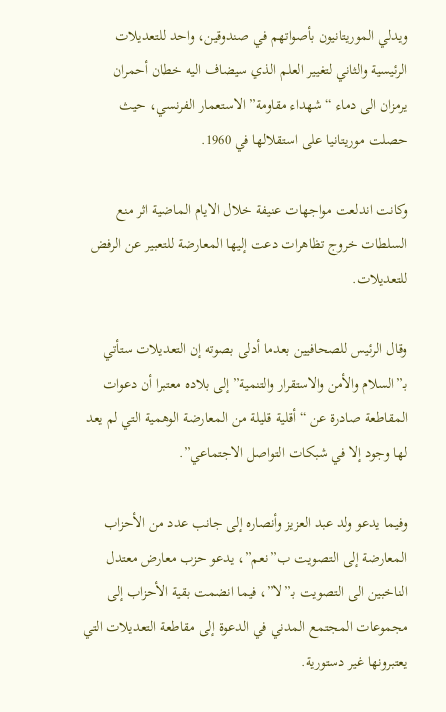ويدلي الموريتانيون بأصواتهم في صندوقين، واحد للتعديلات الرئيسية والثاني لتغيير العلم الذي سيضاف اليه خطان أحمران يرمزان الى دماء “شهداء مقاومة” الاستعمار الفرنسي، حيث حصلت موريتانيا على استقلالها في 1960.

وكانت اندلعت مواجهات عنيفة خلال الايام الماضية اثر منع السلطات خروج تظاهرات دعت إليها المعارضة للتعبير عن الرفض للتعديلات.

وقال الرئيس للصحافيين بعدما أدلى بصوته إن التعديلات ستأتي بـ”السلام والأمن والاستقرار والتنمية” إلى بلاده معتبرا أن دعوات المقاطعة صادرة عن “أقلية قليلة من المعارضة الوهمية التي لم يعد لها وجود إلا في شبكات التواصل الاجتماعي”.

وفيما يدعو ولد عبد العزيز وأنصاره إلى جانب عدد من الأحزاب المعارضة إلى التصويت ب”نعم”، يدعو حزب معارض معتدل الناخبين الى التصويت بـ”لا”، فيما انضمت بقية الأحزاب إلى مجموعات المجتمع المدني في الدعوة إلى مقاطعة التعديلات التي يعتبرونها غير دستورية.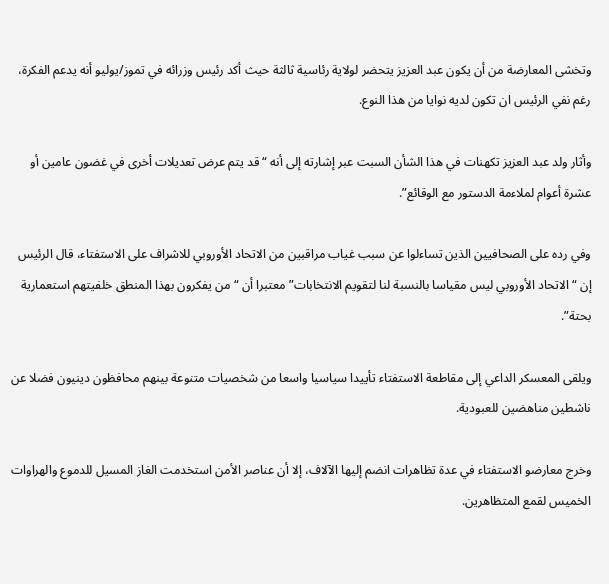وتخشى المعارضة من أن يكون عبد العزيز يتحضر لولاية رئاسية ثالثة حيث أكد رئيس وزرائه في تموز/يوليو أنه يدعم الفكرة، رغم نفي الرئيس ان تكون لديه نوايا من هذا النوع.

وأثار ولد عبد العزيز تكهنات في هذا الشأن السبت عبر إشارته إلى أنه “قد يتم عرض تعديلات أخرى في غضون عامين أو عشرة أعوام لملاءمة الدستور مع الوقائع”.

وفي رده على الصحافيين الذين تساءلوا عن سبب غياب مراقبين من الاتحاد الأوروبي للاشراف على الاستفتاء، قال الرئيس إن “الاتحاد الأوروبي ليس مقياسا بالنسبة لنا لتقويم الانتخابات” معتبرا أن “من يفكرون بهذا المنطق خلفيتهم استعمارية بحتة”.

ويلقى المعسكر الداعي إلى مقاطعة الاستفتاء تأييدا سياسيا واسعا من شخصيات متنوعة بينهم محافظون دينيون فضلا عن ناشطين مناهضين للعبودية.

وخرج معارضو الاستفتاء في عدة تظاهرات انضم إليها الآلاف، إلا أن عناصر الأمن استخدمت الغاز المسيل للدموع والهراوات الخميس لقمع المتظاهرين.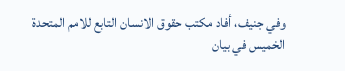وفي جنيف، أفاد مكتب حقوق الانسان التابع للامم المتحدة الخميس في بيان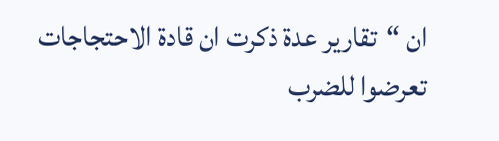ان “تقارير عدة ذكرت ان قادة الاحتجاجات تعرضوا للضرب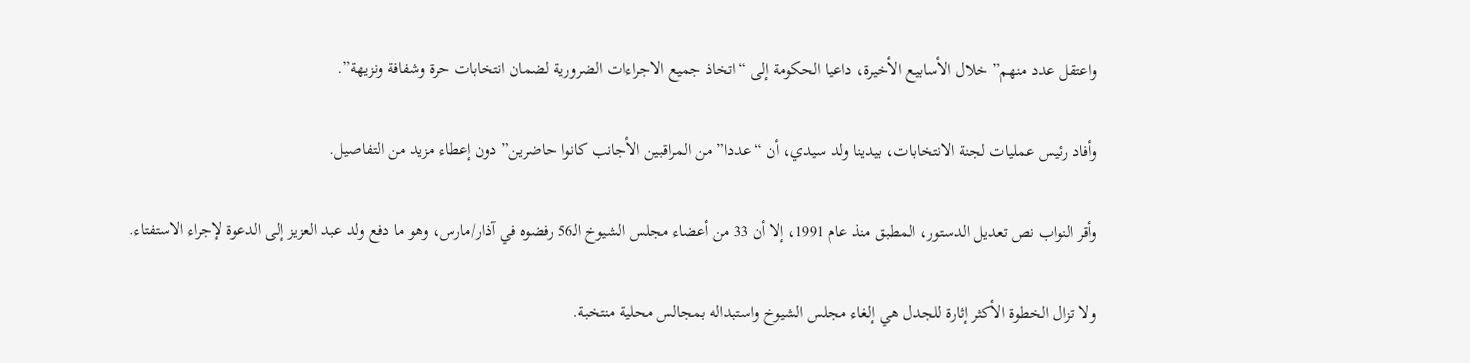واعتقل عدد منهم” خلال الأسابيع الأخيرة، داعيا الحكومة إلى “اتخاذ جميع الاجراءات الضرورية لضمان انتخابات حرة وشفافة ونزيهة”.

وأفاد رئيس عمليات لجنة الانتخابات، بيدينا ولد سيدي، أن “عددا” من المراقبين الأجانب كانوا حاضرين” دون إعطاء مزيد من التفاصيل.

وأقر النواب نص تعديل الدستور، المطبق منذ عام 1991، إلا أن 33 من أعضاء مجلس الشيوخ الـ56 رفضوه في آذار/مارس، وهو ما دفع ولد عبد العزيز إلى الدعوة لإجراء الاستفتاء.

ولا تزال الخطوة الأكثر إثارة للجدل هي إلغاء مجلس الشيوخ واستبداله بمجالس محلية منتخبة.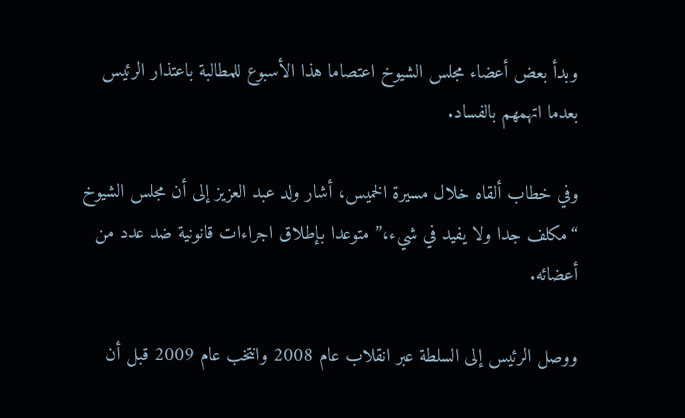وبدأ بعض أعضاء مجلس الشيوخ اعتصاما هذا الأسبوع للمطالبة باعتذار الرئيس بعدما اتهمهم بالفساد.

وفي خطاب ألقاه خلال مسيرة الخميس، أشار ولد عبد العزيز إلى أن مجلس الشيوخ “مكلف جدا ولا يفيد في شيء،” متوعدا بإطلاق اجراءات قانونية ضد عدد من أعضائه.

ووصل الرئيس إلى السلطة عبر انقلاب عام 2008 وانتخب عام 2009 قبل أن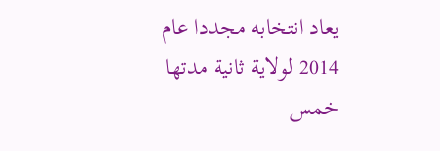يعاد انتخابه مجددا عام 2014 لولاية ثانية مدتها خمس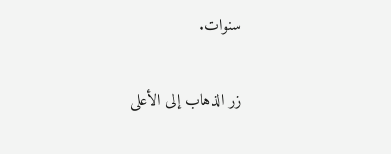سنوات.

زر الذهاب إلى الأعلى